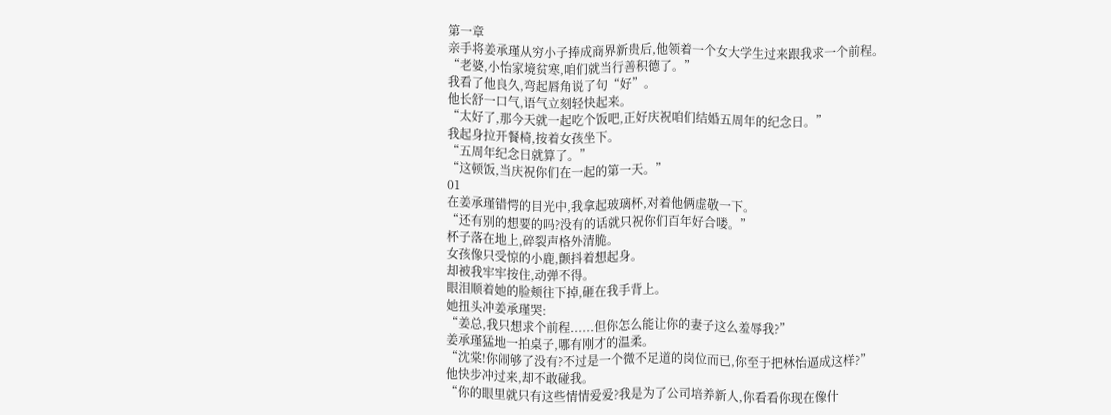第一章
亲手将姜承瑾从穷小子捧成商界新贵后,他领着一个女大学生过来跟我求一个前程。
“老婆,小怡家境贫寒,咱们就当行善积德了。”
我看了他良久,弯起唇角说了句“好”。
他长舒一口气,语气立刻轻快起来。
“太好了,那今天就一起吃个饭吧,正好庆祝咱们结婚五周年的纪念日。”
我起身拉开餐椅,按着女孩坐下。
“五周年纪念日就算了。”
“这顿饭,当庆祝你们在一起的第一天。”
01
在姜承瑾错愕的目光中,我拿起玻璃杯,对着他俩虚敬一下。
“还有别的想要的吗?没有的话就只祝你们百年好合喽。”
杯子落在地上,碎裂声格外清脆。
女孩像只受惊的小鹿,颤抖着想起身。
却被我牢牢按住,动弹不得。
眼泪顺着她的脸颊往下掉,砸在我手背上。
她扭头冲姜承瑾哭:
“姜总,我只想求个前程......但你怎么能让你的妻子这么羞辱我?”
姜承瑾猛地一拍桌子,哪有刚才的温柔。
“沈棠!你闹够了没有?不过是一个微不足道的岗位而已,你至于把林怡逼成这样?”
他快步冲过来,却不敢碰我。
“你的眼里就只有这些情情爱爱?我是为了公司培养新人,你看看你现在像什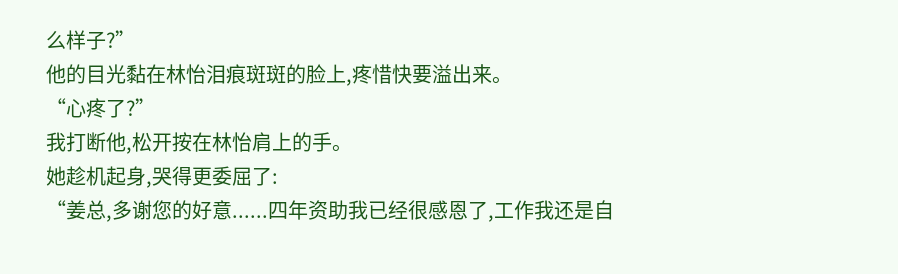么样子?”
他的目光黏在林怡泪痕斑斑的脸上,疼惜快要溢出来。
“心疼了?”
我打断他,松开按在林怡肩上的手。
她趁机起身,哭得更委屈了:
“姜总,多谢您的好意......四年资助我已经很感恩了,工作我还是自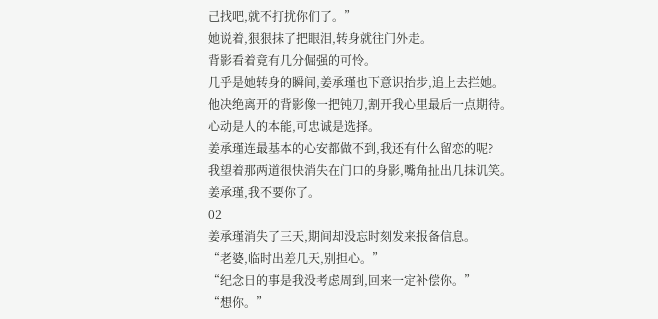己找吧,就不打扰你们了。”
她说着,狠狠抹了把眼泪,转身就往门外走。
背影看着竟有几分倔强的可怜。
几乎是她转身的瞬间,姜承瑾也下意识抬步,追上去拦她。
他决绝离开的背影像一把钝刀,割开我心里最后一点期待。
心动是人的本能,可忠诚是选择。
姜承瑾连最基本的心安都做不到,我还有什么留恋的呢?
我望着那两道很快消失在门口的身影,嘴角扯出几抹讥笑。
姜承瑾,我不要你了。
02
姜承瑾消失了三天,期间却没忘时刻发来报备信息。
“老婆,临时出差几天,别担心。”
“纪念日的事是我没考虑周到,回来一定补偿你。”
“想你。”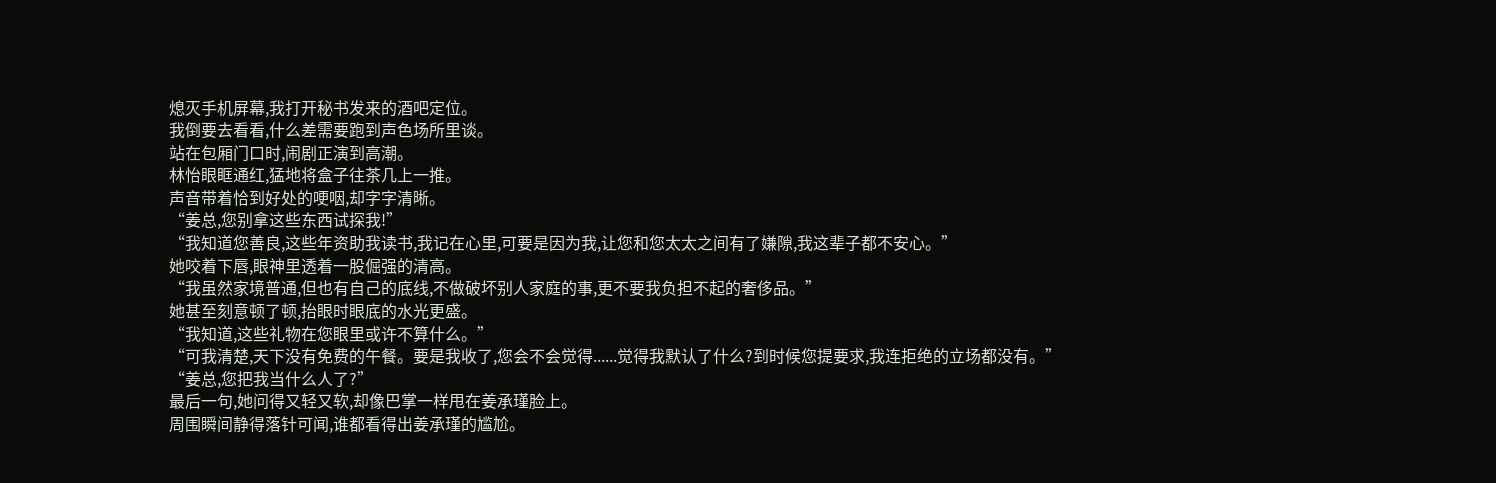熄灭手机屏幕,我打开秘书发来的酒吧定位。
我倒要去看看,什么差需要跑到声色场所里谈。
站在包厢门口时,闹剧正演到高潮。
林怡眼眶通红,猛地将盒子往茶几上一推。
声音带着恰到好处的哽咽,却字字清晰。
“姜总,您别拿这些东西试探我!”
“我知道您善良,这些年资助我读书,我记在心里,可要是因为我,让您和您太太之间有了嫌隙,我这辈子都不安心。”
她咬着下唇,眼神里透着一股倔强的清高。
“我虽然家境普通,但也有自己的底线,不做破坏别人家庭的事,更不要我负担不起的奢侈品。”
她甚至刻意顿了顿,抬眼时眼底的水光更盛。
“我知道,这些礼物在您眼里或许不算什么。”
“可我清楚,天下没有免费的午餐。要是我收了,您会不会觉得......觉得我默认了什么?到时候您提要求,我连拒绝的立场都没有。”
“姜总,您把我当什么人了?”
最后一句,她问得又轻又软,却像巴掌一样甩在姜承瑾脸上。
周围瞬间静得落针可闻,谁都看得出姜承瑾的尴尬。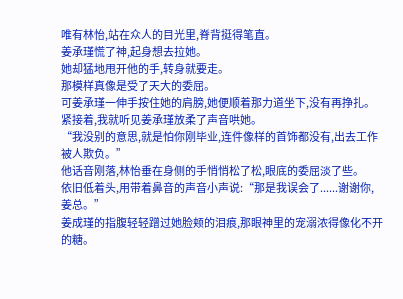唯有林怡,站在众人的目光里,脊背挺得笔直。
姜承瑾慌了神,起身想去拉她。
她却猛地甩开他的手,转身就要走。
那模样真像是受了天大的委屈。
可姜承瑾一伸手按住她的肩膀,她便顺着那力道坐下,没有再挣扎。
紧接着,我就听见姜承瑾放柔了声音哄她。
“我没别的意思,就是怕你刚毕业,连件像样的首饰都没有,出去工作被人欺负。”
他话音刚落,林怡垂在身侧的手悄悄松了松,眼底的委屈淡了些。
依旧低着头,用带着鼻音的声音小声说:“那是我误会了......谢谢你,姜总。”
姜成瑾的指腹轻轻蹭过她脸颊的泪痕,那眼神里的宠溺浓得像化不开的糖。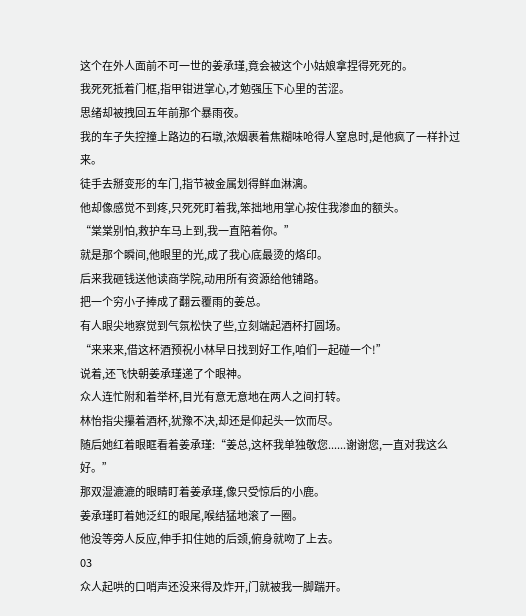这个在外人面前不可一世的姜承瑾,竟会被这个小姑娘拿捏得死死的。
我死死抵着门框,指甲钳进掌心,才勉强压下心里的苦涩。
思绪却被拽回五年前那个暴雨夜。
我的车子失控撞上路边的石墩,浓烟裹着焦糊味呛得人窒息时,是他疯了一样扑过来。
徒手去掰变形的车门,指节被金属划得鲜血淋漓。
他却像感觉不到疼,只死死盯着我,笨拙地用掌心按住我渗血的额头。
“棠棠别怕,救护车马上到,我一直陪着你。”
就是那个瞬间,他眼里的光,成了我心底最烫的烙印。
后来我砸钱送他读商学院,动用所有资源给他铺路。
把一个穷小子捧成了翻云覆雨的姜总。
有人眼尖地察觉到气氛松快了些,立刻端起酒杯打圆场。
“来来来,借这杯酒预祝小林早日找到好工作,咱们一起碰一个!”
说着,还飞快朝姜承瑾递了个眼神。
众人连忙附和着举杯,目光有意无意地在两人之间打转。
林怡指尖攥着酒杯,犹豫不决,却还是仰起头一饮而尽。
随后她红着眼眶看着姜承瑾:“姜总,这杯我单独敬您......谢谢您,一直对我这么好。”
那双湿漉漉的眼睛盯着姜承瑾,像只受惊后的小鹿。
姜承瑾盯着她泛红的眼尾,喉结猛地滚了一圈。
他没等旁人反应,伸手扣住她的后颈,俯身就吻了上去。
03
众人起哄的口哨声还没来得及炸开,门就被我一脚踹开。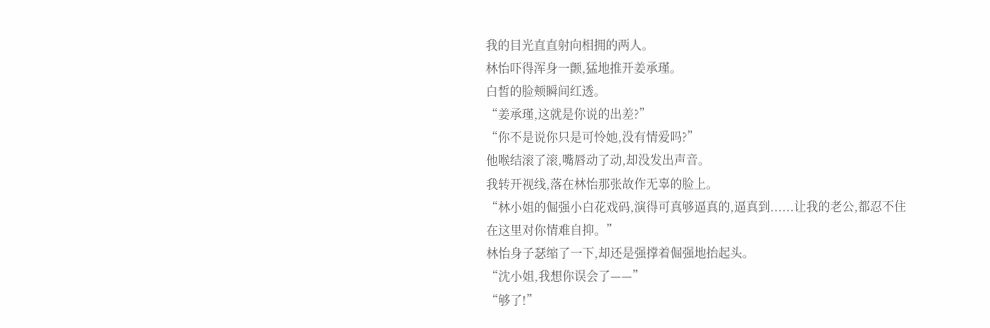我的目光直直射向相拥的两人。
林怡吓得浑身一颤,猛地推开姜承瑾。
白皙的脸颊瞬间红透。
“姜承瑾,这就是你说的出差?”
“你不是说你只是可怜她,没有情爱吗?”
他喉结滚了滚,嘴唇动了动,却没发出声音。
我转开视线,落在林怡那张故作无辜的脸上。
“林小姐的倔强小白花戏码,演得可真够逼真的,逼真到......让我的老公,都忍不住在这里对你情难自抑。”
林怡身子瑟缩了一下,却还是强撑着倔强地抬起头。
“沈小姐,我想你误会了——”
“够了!”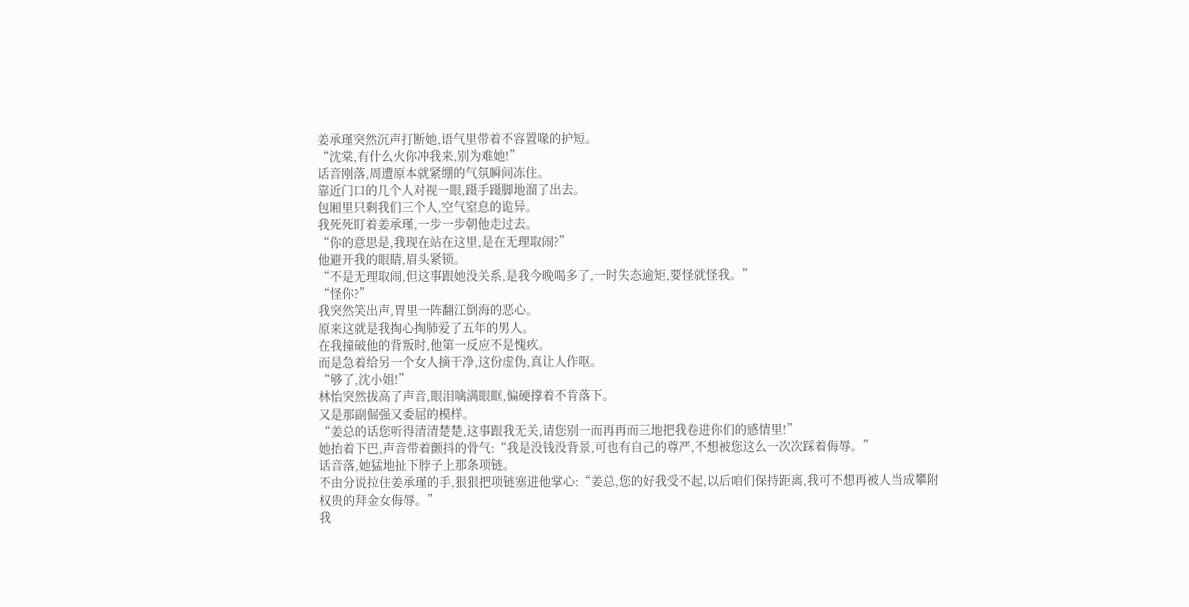姜承瑾突然沉声打断她,语气里带着不容置喙的护短。
“沈棠,有什么火你冲我来,别为难她!”
话音刚落,周遭原本就紧绷的气氛瞬间冻住。
靠近门口的几个人对视一眼,蹑手蹑脚地溜了出去。
包厢里只剩我们三个人,空气窒息的诡异。
我死死盯着姜承瑾,一步一步朝他走过去。
“你的意思是,我现在站在这里,是在无理取闹?”
他避开我的眼睛,眉头紧锁。
“不是无理取闹,但这事跟她没关系,是我今晚喝多了,一时失态逾矩,要怪就怪我。”
“怪你?”
我突然笑出声,胃里一阵翻江倒海的恶心。
原来这就是我掏心掏肺爱了五年的男人。
在我撞破他的背叛时,他第一反应不是愧疚。
而是急着给另一个女人摘干净,这份虚伪,真让人作呕。
“够了,沈小姐!”
林怡突然拔高了声音,眼泪噙满眼眶,偏硬撑着不肯落下。
又是那副倔强又委屈的模样。
“姜总的话您听得清清楚楚,这事跟我无关,请您别一而再再而三地把我卷进你们的感情里!”
她抬着下巴,声音带着颤抖的骨气:“我是没钱没背景,可也有自己的尊严,不想被您这么一次次踩着侮辱。”
话音落,她猛地扯下脖子上那条项链。
不由分说拉住姜承瑾的手,狠狠把项链塞进他掌心:“姜总,您的好我受不起,以后咱们保持距离,我可不想再被人当成攀附权贵的拜金女侮辱。”
我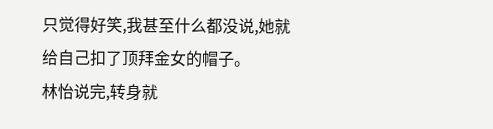只觉得好笑,我甚至什么都没说,她就给自己扣了顶拜金女的帽子。
林怡说完,转身就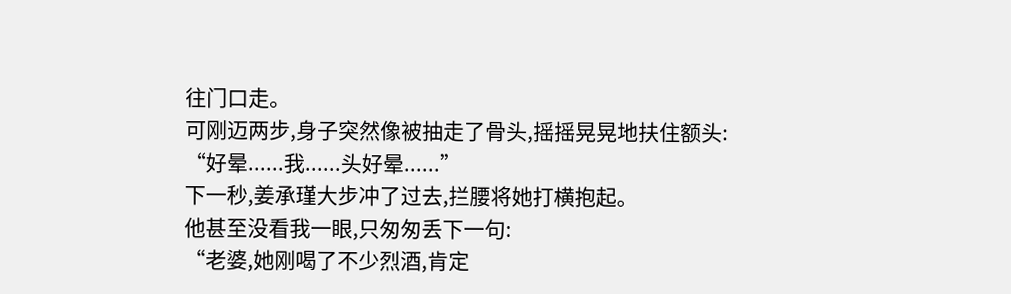往门口走。
可刚迈两步,身子突然像被抽走了骨头,摇摇晃晃地扶住额头:
“好晕......我......头好晕......”
下一秒,姜承瑾大步冲了过去,拦腰将她打横抱起。
他甚至没看我一眼,只匆匆丢下一句:
“老婆,她刚喝了不少烈酒,肯定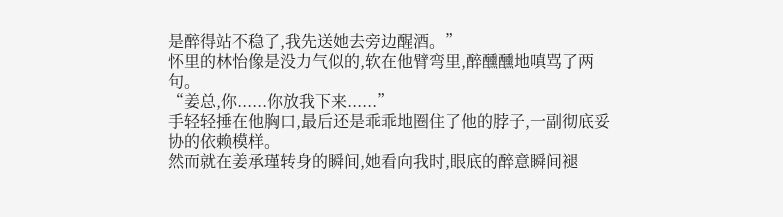是醉得站不稳了,我先送她去旁边醒酒。”
怀里的林怡像是没力气似的,软在他臂弯里,醉醺醺地嗔骂了两句。
“姜总,你......你放我下来......”
手轻轻捶在他胸口,最后还是乖乖地圈住了他的脖子,一副彻底妥协的依赖模样。
然而就在姜承瑾转身的瞬间,她看向我时,眼底的醉意瞬间褪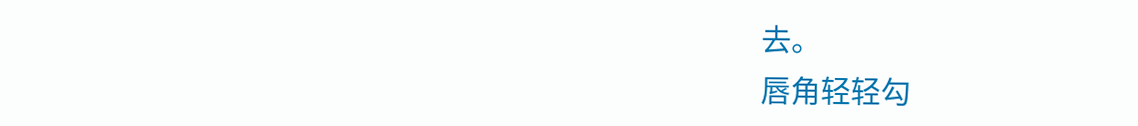去。
唇角轻轻勾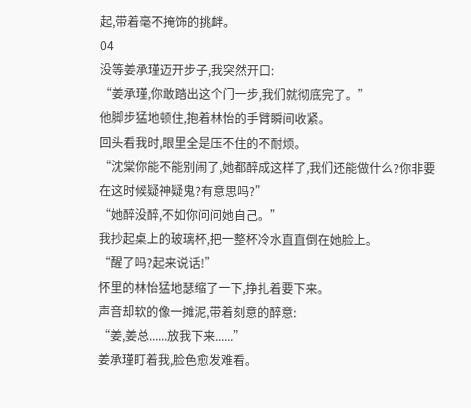起,带着毫不掩饰的挑衅。
04
没等姜承瑾迈开步子,我突然开口:
“姜承瑾,你敢踏出这个门一步,我们就彻底完了。”
他脚步猛地顿住,抱着林怡的手臂瞬间收紧。
回头看我时,眼里全是压不住的不耐烦。
“沈棠你能不能别闹了,她都醉成这样了,我们还能做什么?你非要在这时候疑神疑鬼?有意思吗?”
“她醉没醉,不如你问问她自己。”
我抄起桌上的玻璃杯,把一整杯冷水直直倒在她脸上。
“醒了吗?起来说话!”
怀里的林怡猛地瑟缩了一下,挣扎着要下来。
声音却软的像一摊泥,带着刻意的醉意:
“姜,姜总......放我下来......”
姜承瑾盯着我,脸色愈发难看。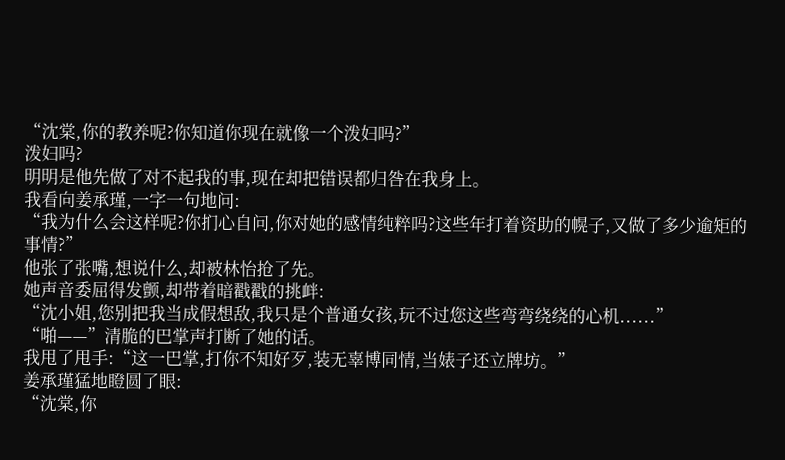“沈棠,你的教养呢?你知道你现在就像一个泼妇吗?”
泼妇吗?
明明是他先做了对不起我的事,现在却把错误都归咎在我身上。
我看向姜承瑾,一字一句地问:
“我为什么会这样呢?你扪心自问,你对她的感情纯粹吗?这些年打着资助的幌子,又做了多少逾矩的事情?”
他张了张嘴,想说什么,却被林怡抢了先。
她声音委屈得发颤,却带着暗戳戳的挑衅:
“沈小姐,您别把我当成假想敌,我只是个普通女孩,玩不过您这些弯弯绕绕的心机......”
“啪——”清脆的巴掌声打断了她的话。
我甩了甩手:“这一巴掌,打你不知好歹,装无辜博同情,当婊子还立牌坊。”
姜承瑾猛地瞪圆了眼:
“沈棠,你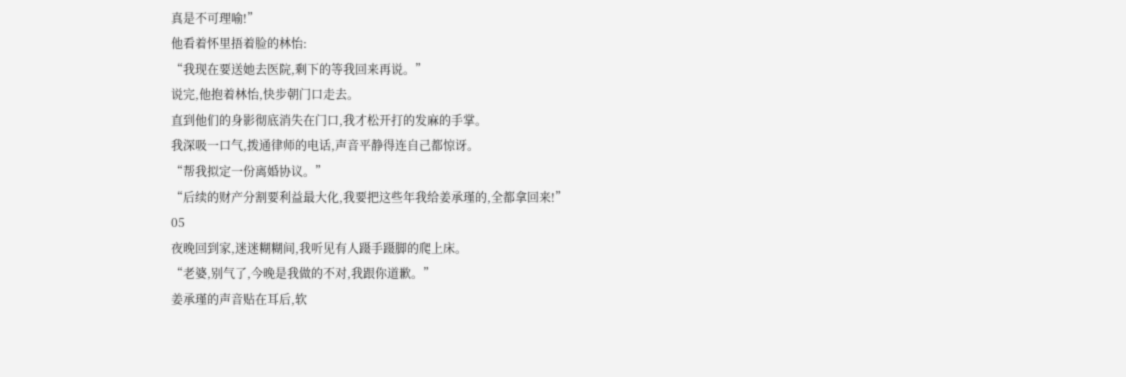真是不可理喻!”
他看着怀里捂着脸的林怡:
“我现在要送她去医院,剩下的等我回来再说。”
说完,他抱着林怡,快步朝门口走去。
直到他们的身影彻底消失在门口,我才松开打的发麻的手掌。
我深吸一口气,拨通律师的电话,声音平静得连自己都惊讶。
“帮我拟定一份离婚协议。”
“后续的财产分割要利益最大化,我要把这些年我给姜承瑾的,全都拿回来!”
05
夜晚回到家,迷迷糊糊间,我听见有人蹑手蹑脚的爬上床。
“老婆,别气了,今晚是我做的不对,我跟你道歉。”
姜承瑾的声音贴在耳后,软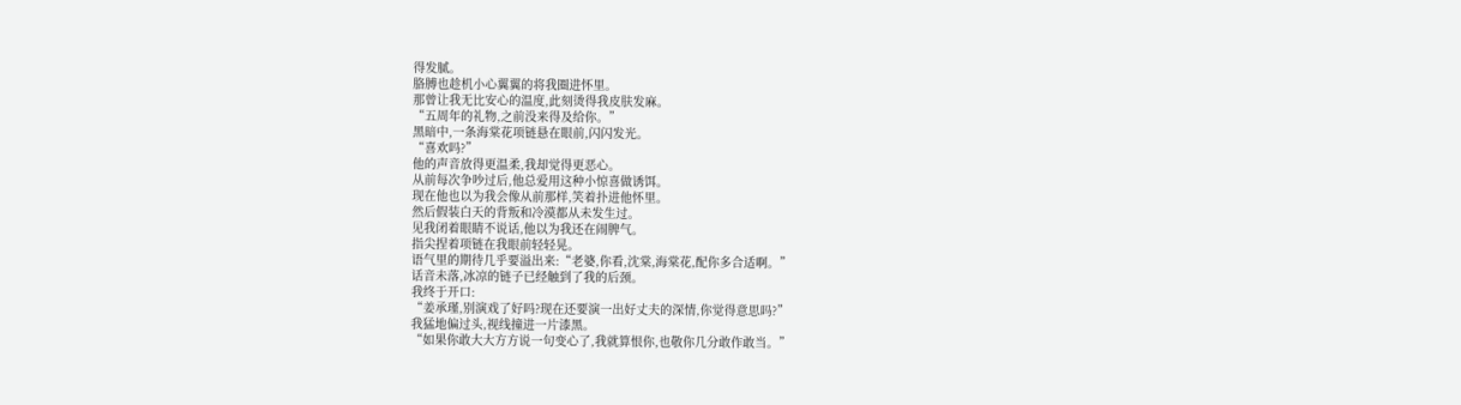得发腻。
胳膊也趁机小心翼翼的将我圈进怀里。
那曾让我无比安心的温度,此刻烫得我皮肤发麻。
“五周年的礼物,之前没来得及给你。”
黑暗中,一条海棠花项链悬在眼前,闪闪发光。
“喜欢吗?”
他的声音放得更温柔,我却觉得更恶心。
从前每次争吵过后,他总爱用这种小惊喜做诱饵。
现在他也以为我会像从前那样,笑着扑进他怀里。
然后假装白天的背叛和冷漠都从未发生过。
见我闭着眼睛不说话,他以为我还在闹脾气。
指尖捏着项链在我眼前轻轻晃。
语气里的期待几乎要溢出来:“老婆,你看,沈棠,海棠花,配你多合适啊。”
话音未落,冰凉的链子已经触到了我的后颈。
我终于开口:
“姜承瑾,别演戏了好吗?现在还要演一出好丈夫的深情,你觉得意思吗?”
我猛地偏过头,视线撞进一片漆黑。
“如果你敢大大方方说一句变心了,我就算恨你,也敬你几分敢作敢当。”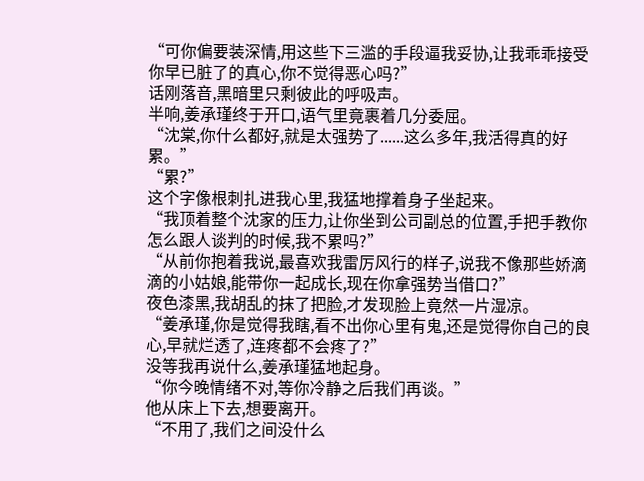“可你偏要装深情,用这些下三滥的手段逼我妥协,让我乖乖接受你早已脏了的真心,你不觉得恶心吗?”
话刚落音,黑暗里只剩彼此的呼吸声。
半响,姜承瑾终于开口,语气里竟裹着几分委屈。
“沈棠,你什么都好,就是太强势了......这么多年,我活得真的好累。”
“累?”
这个字像根刺扎进我心里,我猛地撑着身子坐起来。
“我顶着整个沈家的压力,让你坐到公司副总的位置,手把手教你怎么跟人谈判的时候,我不累吗?”
“从前你抱着我说,最喜欢我雷厉风行的样子,说我不像那些娇滴滴的小姑娘,能带你一起成长,现在你拿强势当借口?”
夜色漆黑,我胡乱的抹了把脸,才发现脸上竟然一片湿凉。
“姜承瑾,你是觉得我瞎,看不出你心里有鬼,还是觉得你自己的良心,早就烂透了,连疼都不会疼了?”
没等我再说什么,姜承瑾猛地起身。
“你今晚情绪不对,等你冷静之后我们再谈。”
他从床上下去,想要离开。
“不用了,我们之间没什么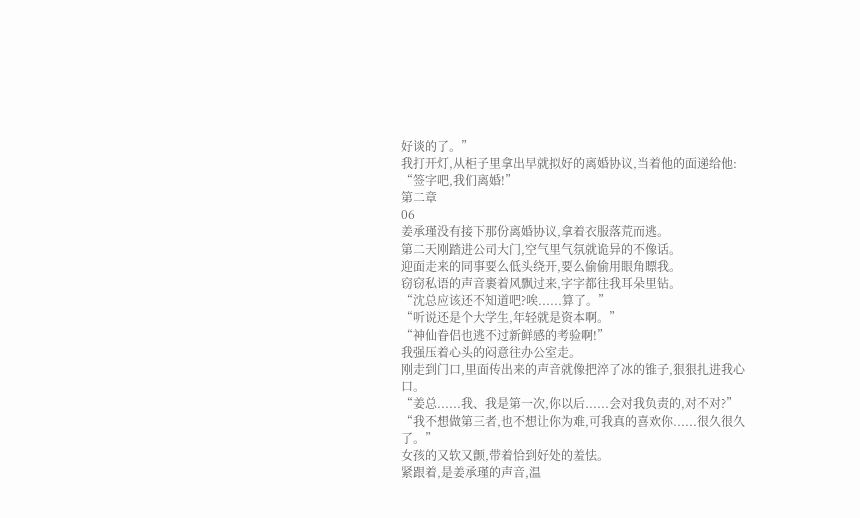好谈的了。”
我打开灯,从柜子里拿出早就拟好的离婚协议,当着他的面递给他:
“签字吧,我们离婚!”
第二章
06
姜承瑾没有接下那份离婚协议,拿着衣服落荒而逃。
第二天刚踏进公司大门,空气里气氛就诡异的不像话。
迎面走来的同事要么低头绕开,要么偷偷用眼角瞟我。
窃窃私语的声音裹着风飘过来,字字都往我耳朵里钻。
“沈总应该还不知道吧?唉......算了。”
“听说还是个大学生,年轻就是资本啊。”
“神仙眷侣也逃不过新鲜感的考验啊!”
我强压着心头的闷意往办公室走。
刚走到门口,里面传出来的声音就像把淬了冰的锥子,狠狠扎进我心口。
“姜总......我、我是第一次,你以后......会对我负责的,对不对?”
“我不想做第三者,也不想让你为难,可我真的喜欢你......很久很久了。”
女孩的又软又颤,带着恰到好处的羞怯。
紧跟着,是姜承瑾的声音,温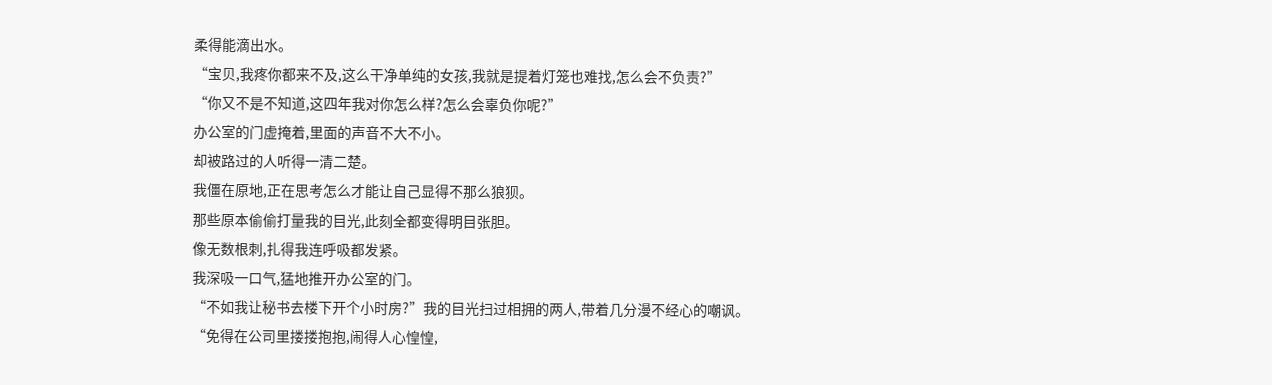柔得能滴出水。
“宝贝,我疼你都来不及,这么干净单纯的女孩,我就是提着灯笼也难找,怎么会不负责?”
“你又不是不知道,这四年我对你怎么样?怎么会辜负你呢?”
办公室的门虚掩着,里面的声音不大不小。
却被路过的人听得一清二楚。
我僵在原地,正在思考怎么才能让自己显得不那么狼狈。
那些原本偷偷打量我的目光,此刻全都变得明目张胆。
像无数根刺,扎得我连呼吸都发紧。
我深吸一口气,猛地推开办公室的门。
“不如我让秘书去楼下开个小时房?”我的目光扫过相拥的两人,带着几分漫不经心的嘲讽。
“免得在公司里搂搂抱抱,闹得人心惶惶,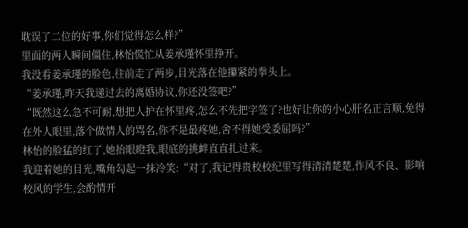耽误了二位的好事,你们觉得怎么样?”
里面的两人瞬间僵住,林怡慌忙从姜承瑾怀里挣开。
我没看姜承瑾的脸色,往前走了两步,目光落在他攥紧的拳头上。
“姜承瑾,昨天我递过去的离婚协议,你还没签吧?”
“既然这么急不可耐,想把人护在怀里疼,怎么不先把字签了?也好让你的小心肝名正言顺,免得在外人眼里,落个做情人的骂名,你不是最疼她,舍不得她受委屈吗?”
林怡的脸猛的红了,她抬眼瞪我,眼底的挑衅直直扎过来。
我迎着她的目光,嘴角勾起一抹冷笑:“对了,我记得贵校校纪里写得清清楚楚,作风不良、影响校风的学生,会酌情开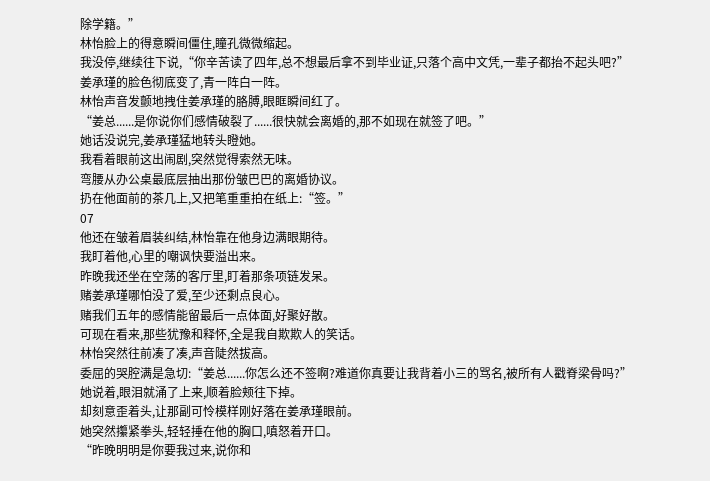除学籍。”
林怡脸上的得意瞬间僵住,瞳孔微微缩起。
我没停,继续往下说,“你辛苦读了四年,总不想最后拿不到毕业证,只落个高中文凭,一辈子都抬不起头吧?”
姜承瑾的脸色彻底变了,青一阵白一阵。
林怡声音发颤地拽住姜承瑾的胳膊,眼眶瞬间红了。
“姜总......是你说你们感情破裂了......很快就会离婚的,那不如现在就签了吧。”
她话没说完,姜承瑾猛地转头瞪她。
我看着眼前这出闹剧,突然觉得索然无味。
弯腰从办公桌最底层抽出那份皱巴巴的离婚协议。
扔在他面前的茶几上,又把笔重重拍在纸上:“签。”
07
他还在皱着眉装纠结,林怡靠在他身边满眼期待。
我盯着他,心里的嘲讽快要溢出来。
昨晚我还坐在空荡的客厅里,盯着那条项链发呆。
赌姜承瑾哪怕没了爱,至少还剩点良心。
赌我们五年的感情能留最后一点体面,好聚好散。
可现在看来,那些犹豫和释怀,全是我自欺欺人的笑话。
林怡突然往前凑了凑,声音陡然拔高。
委屈的哭腔满是急切:“姜总......你怎么还不签啊?难道你真要让我背着小三的骂名,被所有人戳脊梁骨吗?”
她说着,眼泪就涌了上来,顺着脸颊往下掉。
却刻意歪着头,让那副可怜模样刚好落在姜承瑾眼前。
她突然攥紧拳头,轻轻捶在他的胸口,嗔怒着开口。
“昨晚明明是你要我过来,说你和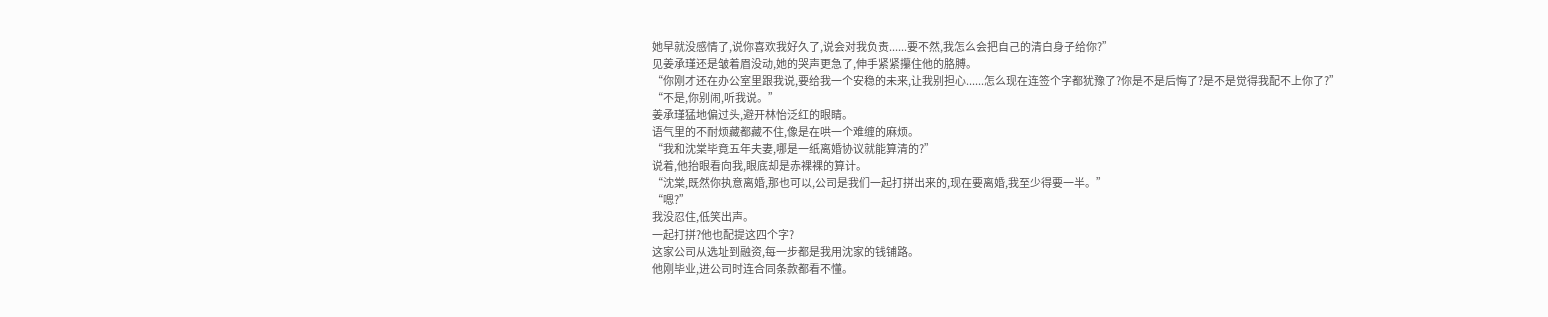她早就没感情了,说你喜欢我好久了,说会对我负责......要不然,我怎么会把自己的清白身子给你?”
见姜承瑾还是皱着眉没动,她的哭声更急了,伸手紧紧攥住他的胳膊。
“你刚才还在办公室里跟我说,要给我一个安稳的未来,让我别担心......怎么现在连签个字都犹豫了?你是不是后悔了?是不是觉得我配不上你了?”
“不是,你别闹,听我说。”
姜承瑾猛地偏过头,避开林怡泛红的眼睛。
语气里的不耐烦藏都藏不住,像是在哄一个难缠的麻烦。
“我和沈棠毕竟五年夫妻,哪是一纸离婚协议就能算清的?”
说着,他抬眼看向我,眼底却是赤裸裸的算计。
“沈棠,既然你执意离婚,那也可以,公司是我们一起打拼出来的,现在要离婚,我至少得要一半。”
“嗯?”
我没忍住,低笑出声。
一起打拼?他也配提这四个字?
这家公司从选址到融资,每一步都是我用沈家的钱铺路。
他刚毕业,进公司时连合同条款都看不懂。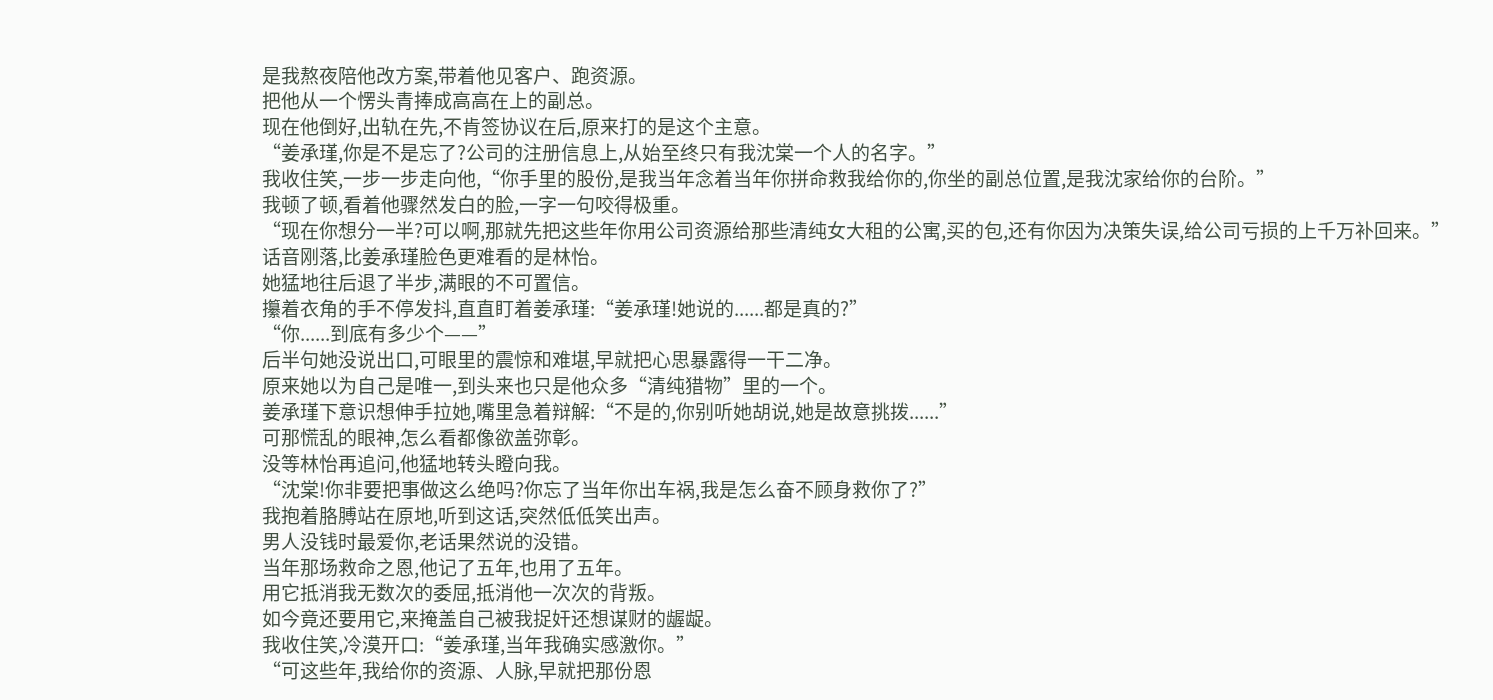是我熬夜陪他改方案,带着他见客户、跑资源。
把他从一个愣头青捧成高高在上的副总。
现在他倒好,出轨在先,不肯签协议在后,原来打的是这个主意。
“姜承瑾,你是不是忘了?公司的注册信息上,从始至终只有我沈棠一个人的名字。”
我收住笑,一步一步走向他,“你手里的股份,是我当年念着当年你拼命救我给你的,你坐的副总位置,是我沈家给你的台阶。”
我顿了顿,看着他骤然发白的脸,一字一句咬得极重。
“现在你想分一半?可以啊,那就先把这些年你用公司资源给那些清纯女大租的公寓,买的包,还有你因为决策失误,给公司亏损的上千万补回来。”
话音刚落,比姜承瑾脸色更难看的是林怡。
她猛地往后退了半步,满眼的不可置信。
攥着衣角的手不停发抖,直直盯着姜承瑾:“姜承瑾!她说的......都是真的?”
“你......到底有多少个——”
后半句她没说出口,可眼里的震惊和难堪,早就把心思暴露得一干二净。
原来她以为自己是唯一,到头来也只是他众多“清纯猎物”里的一个。
姜承瑾下意识想伸手拉她,嘴里急着辩解:“不是的,你别听她胡说,她是故意挑拨......”
可那慌乱的眼神,怎么看都像欲盖弥彰。
没等林怡再追问,他猛地转头瞪向我。
“沈棠!你非要把事做这么绝吗?你忘了当年你出车祸,我是怎么奋不顾身救你了?”
我抱着胳膊站在原地,听到这话,突然低低笑出声。
男人没钱时最爱你,老话果然说的没错。
当年那场救命之恩,他记了五年,也用了五年。
用它抵消我无数次的委屈,抵消他一次次的背叛。
如今竟还要用它,来掩盖自己被我捉奸还想谋财的龌龊。
我收住笑,冷漠开口:“姜承瑾,当年我确实感激你。”
“可这些年,我给你的资源、人脉,早就把那份恩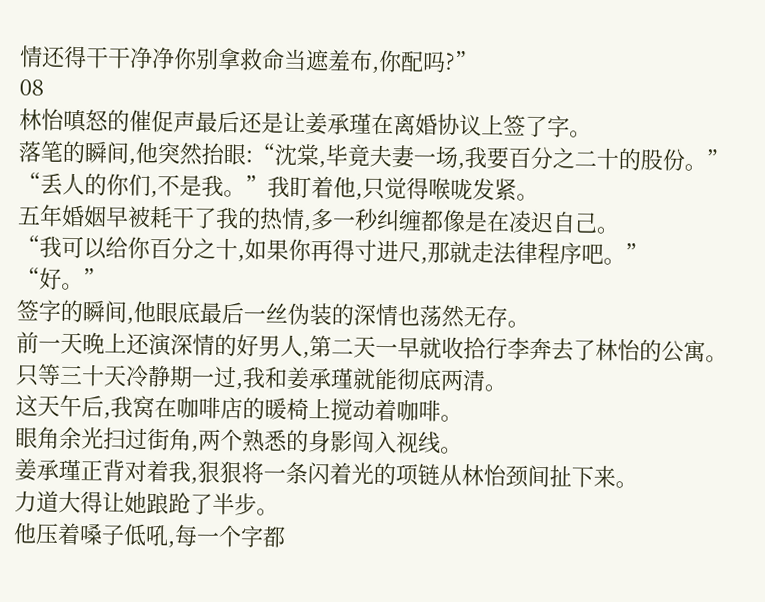情还得干干净净你别拿救命当遮羞布,你配吗?”
08
林怡嗔怒的催促声最后还是让姜承瑾在离婚协议上签了字。
落笔的瞬间,他突然抬眼:“沈棠,毕竟夫妻一场,我要百分之二十的股份。”
“丢人的你们,不是我。”我盯着他,只觉得喉咙发紧。
五年婚姻早被耗干了我的热情,多一秒纠缠都像是在凌迟自己。
“我可以给你百分之十,如果你再得寸进尺,那就走法律程序吧。”
“好。”
签字的瞬间,他眼底最后一丝伪装的深情也荡然无存。
前一天晚上还演深情的好男人,第二天一早就收拾行李奔去了林怡的公寓。
只等三十天冷静期一过,我和姜承瑾就能彻底两清。
这天午后,我窝在咖啡店的暖椅上搅动着咖啡。
眼角余光扫过街角,两个熟悉的身影闯入视线。
姜承瑾正背对着我,狠狠将一条闪着光的项链从林怡颈间扯下来。
力道大得让她踉跄了半步。
他压着嗓子低吼,每一个字都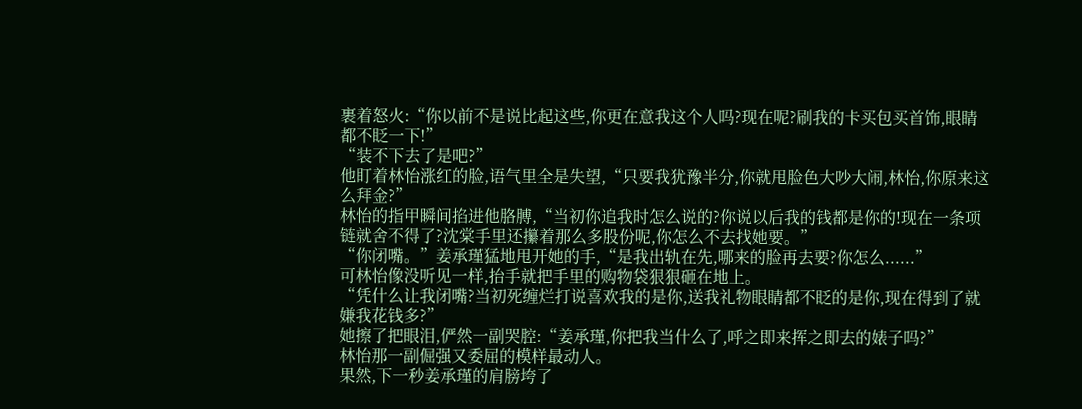裹着怒火:“你以前不是说比起这些,你更在意我这个人吗?现在呢?刷我的卡买包买首饰,眼睛都不眨一下!”
“装不下去了是吧?”
他盯着林怡涨红的脸,语气里全是失望,“只要我犹豫半分,你就甩脸色大吵大闹,林怡,你原来这么拜金?”
林怡的指甲瞬间掐进他胳膊,“当初你追我时怎么说的?你说以后我的钱都是你的!现在一条项链就舍不得了?沈棠手里还攥着那么多股份呢,你怎么不去找她要。”
“你闭嘴。”姜承瑾猛地甩开她的手,“是我出轨在先,哪来的脸再去要?你怎么......”
可林怡像没听见一样,抬手就把手里的购物袋狠狠砸在地上。
“凭什么让我闭嘴?当初死缠烂打说喜欢我的是你,送我礼物眼睛都不眨的是你,现在得到了就嫌我花钱多?”
她擦了把眼泪,俨然一副哭腔:“姜承瑾,你把我当什么了,呼之即来挥之即去的婊子吗?”
林怡那一副倔强又委屈的模样最动人。
果然,下一秒姜承瑾的肩膀垮了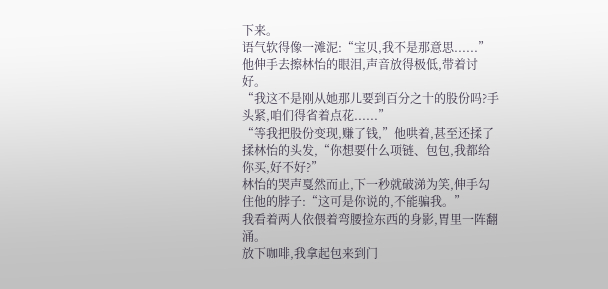下来。
语气软得像一滩泥:“宝贝,我不是那意思......”
他伸手去擦林怡的眼泪,声音放得极低,带着讨好。
“我这不是刚从她那儿要到百分之十的股份吗?手头紧,咱们得省着点花......”
“等我把股份变现,赚了钱,”他哄着,甚至还揉了揉林怡的头发,“你想要什么项链、包包,我都给你买,好不好?”
林怡的哭声戛然而止,下一秒就破涕为笑,伸手勾住他的脖子:“这可是你说的,不能骗我。”
我看着两人依偎着弯腰捡东西的身影,胃里一阵翻涌。
放下咖啡,我拿起包来到门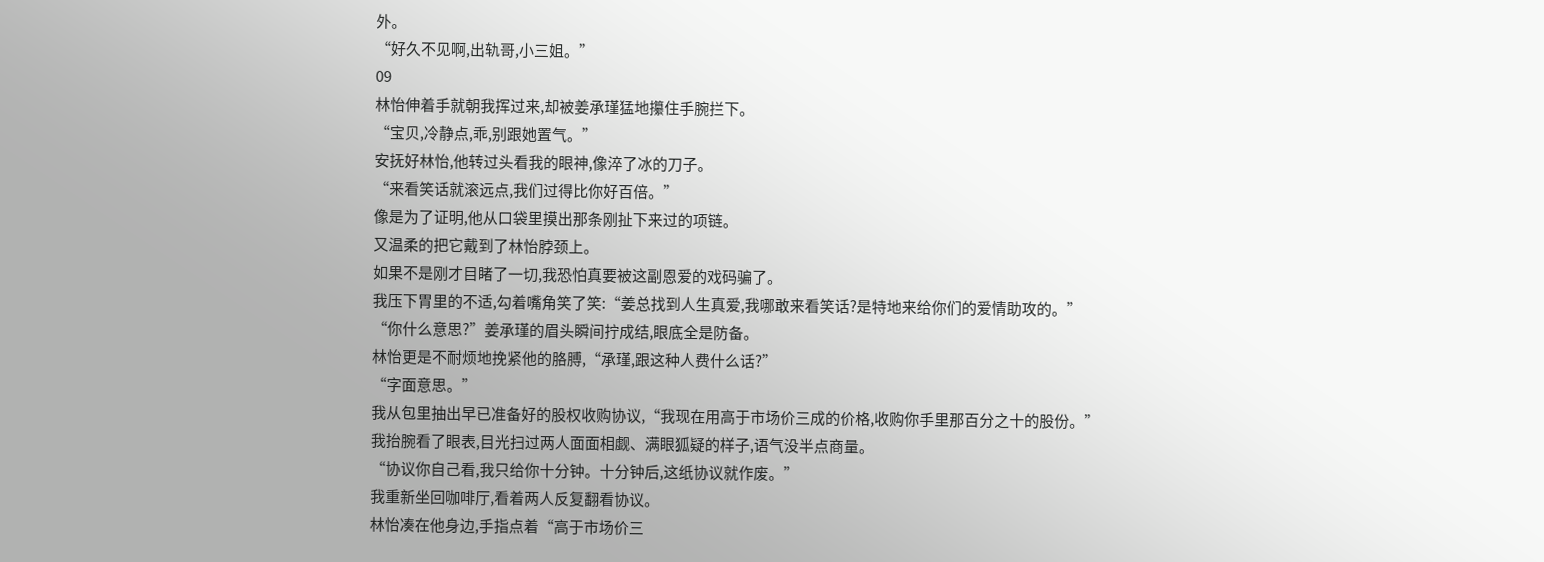外。
“好久不见啊,出轨哥,小三姐。”
09
林怡伸着手就朝我挥过来,却被姜承瑾猛地攥住手腕拦下。
“宝贝,冷静点,乖,别跟她置气。”
安抚好林怡,他转过头看我的眼神,像淬了冰的刀子。
“来看笑话就滚远点,我们过得比你好百倍。”
像是为了证明,他从口袋里摸出那条刚扯下来过的项链。
又温柔的把它戴到了林怡脖颈上。
如果不是刚才目睹了一切,我恐怕真要被这副恩爱的戏码骗了。
我压下胃里的不适,勾着嘴角笑了笑:“姜总找到人生真爱,我哪敢来看笑话?是特地来给你们的爱情助攻的。”
“你什么意思?”姜承瑾的眉头瞬间拧成结,眼底全是防备。
林怡更是不耐烦地挽紧他的胳膊,“承瑾,跟这种人费什么话?”
“字面意思。”
我从包里抽出早已准备好的股权收购协议,“我现在用高于市场价三成的价格,收购你手里那百分之十的股份。”
我抬腕看了眼表,目光扫过两人面面相觑、满眼狐疑的样子,语气没半点商量。
“协议你自己看,我只给你十分钟。十分钟后,这纸协议就作废。”
我重新坐回咖啡厅,看着两人反复翻看协议。
林怡凑在他身边,手指点着“高于市场价三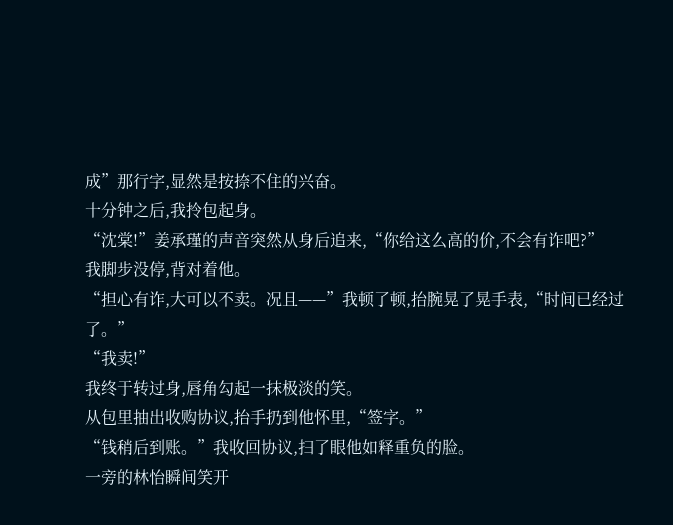成”那行字,显然是按捺不住的兴奋。
十分钟之后,我拎包起身。
“沈棠!”姜承瑾的声音突然从身后追来,“你给这么高的价,不会有诈吧?”
我脚步没停,背对着他。
“担心有诈,大可以不卖。况且——”我顿了顿,抬腕晃了晃手表,“时间已经过了。”
“我卖!”
我终于转过身,唇角勾起一抹极淡的笑。
从包里抽出收购协议,抬手扔到他怀里,“签字。”
“钱稍后到账。”我收回协议,扫了眼他如释重负的脸。
一旁的林怡瞬间笑开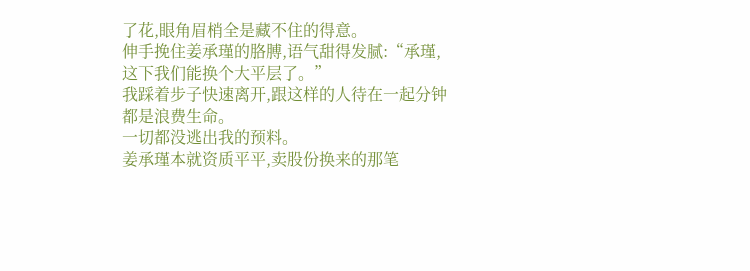了花,眼角眉梢全是藏不住的得意。
伸手挽住姜承瑾的胳膊,语气甜得发腻:“承瑾,这下我们能换个大平层了。”
我踩着步子快速离开,跟这样的人待在一起分钟都是浪费生命。
一切都没逃出我的预料。
姜承瑾本就资质平平,卖股份换来的那笔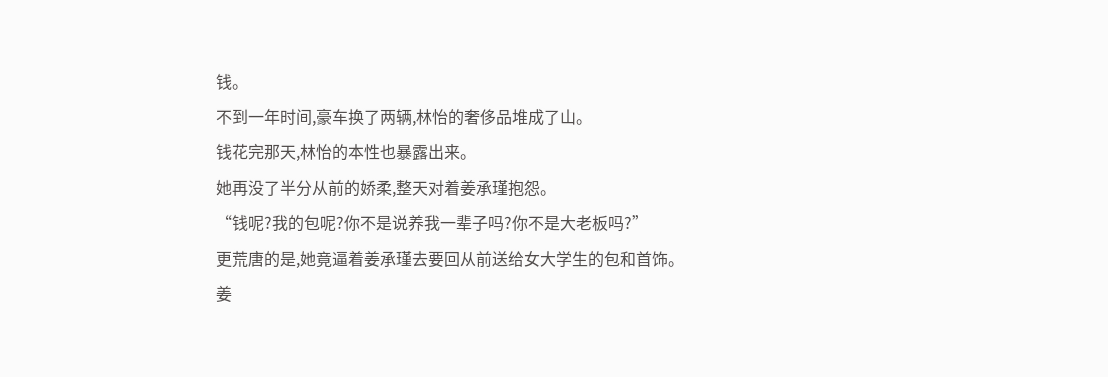钱。
不到一年时间,豪车换了两辆,林怡的奢侈品堆成了山。
钱花完那天,林怡的本性也暴露出来。
她再没了半分从前的娇柔,整天对着姜承瑾抱怨。
“钱呢?我的包呢?你不是说养我一辈子吗?你不是大老板吗?”
更荒唐的是,她竟逼着姜承瑾去要回从前送给女大学生的包和首饰。
姜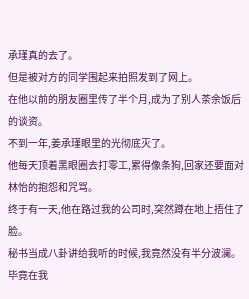承瑾真的去了。
但是被对方的同学围起来拍照发到了网上。
在他以前的朋友圈里传了半个月,成为了别人茶余饭后的谈资。
不到一年,姜承瑾眼里的光彻底灭了。
他每天顶着黑眼圈去打零工,累得像条狗,回家还要面对林怡的抱怨和咒骂。
终于有一天,他在路过我的公司时,突然蹲在地上捂住了脸。
秘书当成八卦讲给我听的时候,我竟然没有半分波澜。
毕竟在我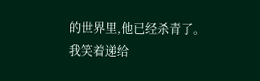的世界里,他已经杀青了。
我笑着递给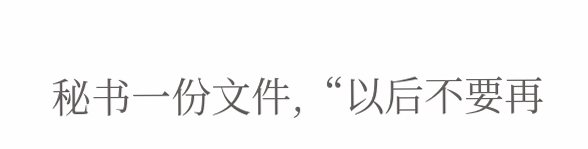秘书一份文件,“以后不要再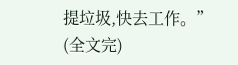提垃圾,快去工作。”
(全文完)